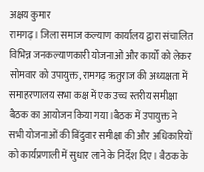अक्षय कुमार
रामगढ़। जिला समाज कल्याण कार्यालय द्वारा संचालित विभिन्न जनकल्याणकारी योजनाओं और कार्यों को लेकर सोमवार को उपायुक्त, रामगढ़ ऋतुराज की अध्यक्षता में समाहरणालय सभा कक्ष में एक उच्च स्तरीय समीक्षा बैठक का आयोजन किया गया।बैठक में उपायुक्त ने सभी योजनाओं की बिंदुवार समीक्षा की और अधिकारियों को कार्यप्रणाली में सुधार लाने के निर्देश दिए। बैठक के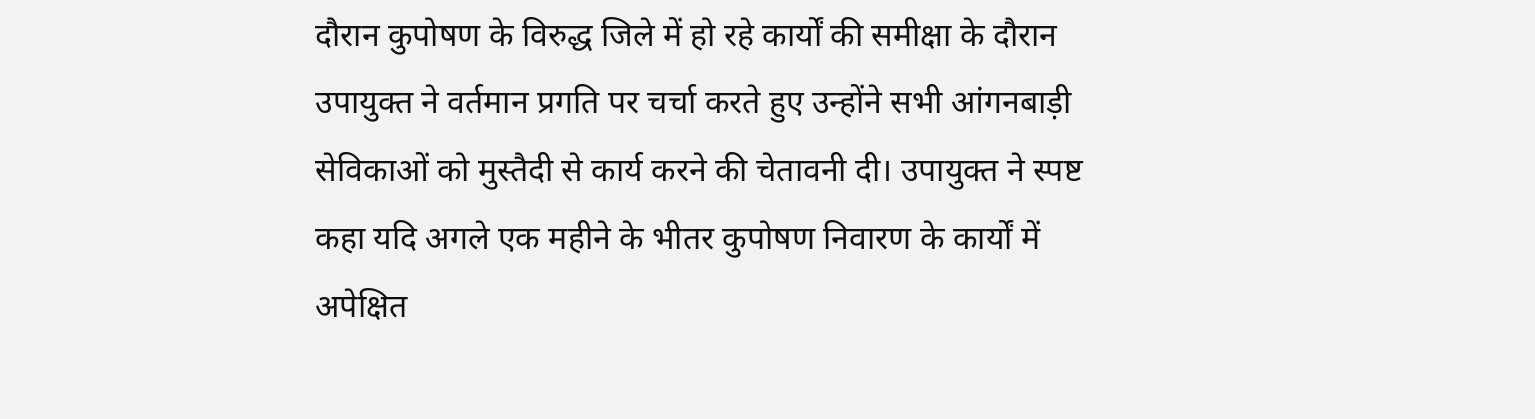दौरान कुपोषण के विरुद्ध जिले में हो रहे कार्यों की समीक्षा के दौरान उपायुक्त ने वर्तमान प्रगति पर चर्चा करते हुए उन्होंने सभी आंगनबाड़ी सेविकाओं को मुस्तैदी से कार्य करने की चेतावनी दी। उपायुक्त ने स्पष्ट कहा यदि अगले एक महीने के भीतर कुपोषण निवारण के कार्यों में अपेक्षित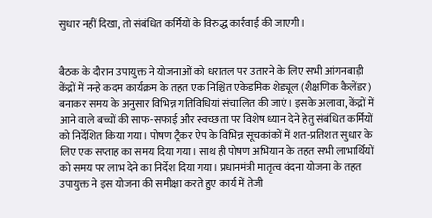सुधार नहीं दिखा, तो संबंधित कर्मियों के विरुद्ध कार्रवाई की जाएगी।


बैठक के दौरान उपायुक्त ने योजनाओं को धरातल पर उतारने के लिए सभी आंगनबाड़ी केंद्रों में नन्हे कदम कार्यक्रम के तहत एक निश्चित एकेडमिक शेड्यूल (शैक्षणिक कैलेंडर) बनाकर समय के अनुसार विभिन्न गतिविधियां संचालित की जाएं। इसके अलावा, केंद्रों में आने वाले बच्चों की साफ-सफाई और स्वच्छता पर विशेष ध्यान देने हेतु संबंधित कर्मियों को निर्देशित किया गया। पोषण ट्रैकर ऐप के विभिन्न सूचकांकों में शत-प्रतिशत सुधार के लिए एक सप्ताह का समय दिया गया। साथ ही पोषण अभियान के तहत सभी लाभार्थियों को समय पर लाभ देने का निर्देश दिया गया। प्रधानमंत्री मातृत्व वंदना योजना के तहत उपायुक्त ने इस योजना की समीक्षा करते हुए कार्य में तेजी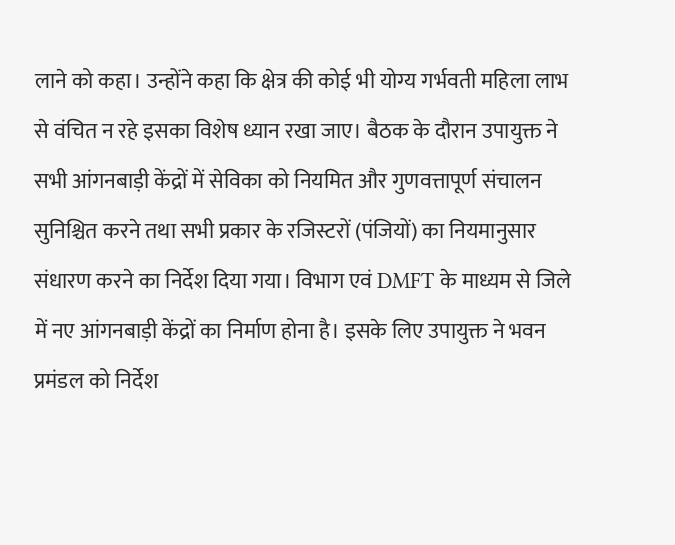लाने को कहा। उन्होंने कहा कि क्षेत्र की कोई भी योग्य गर्भवती महिला लाभ से वंचित न रहे इसका विशेष ध्यान रखा जाए। बैठक के दौरान उपायुक्त ने सभी आंगनबाड़ी केंद्रों में सेविका को नियमित और गुणवत्तापूर्ण संचालन सुनिश्चित करने तथा सभी प्रकार के रजिस्टरों (पंजियों) का नियमानुसार संधारण करने का निर्देश दिया गया। विभाग एवं DMFT के माध्यम से जिले में नए आंगनबाड़ी केंद्रों का निर्माण होना है। इसके लिए उपायुक्त ने भवन प्रमंडल को निर्देश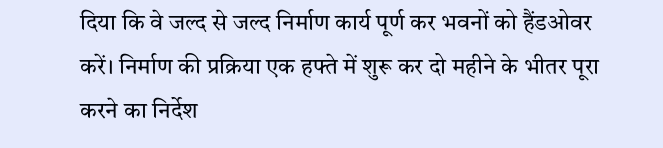दिया कि वे जल्द से जल्द निर्माण कार्य पूर्ण कर भवनों को हैंडओवर करें। निर्माण की प्रक्रिया एक हफ्ते में शुरू कर दो महीने के भीतर पूरा करने का निर्देश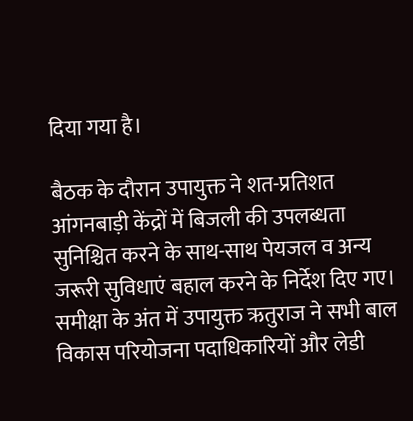दिया गया है।

बैठक के दौरान उपायुक्त ने शत-प्रतिशत आंगनबाड़ी केंद्रों में बिजली की उपलब्धता सुनिश्चित करने के साथ-साथ पेयजल व अन्य जरूरी सुविधाएं बहाल करने के निर्देश दिए गए। समीक्षा के अंत में उपायुक्त ऋतुराज ने सभी बाल विकास परियोजना पदाधिकारियों और लेडी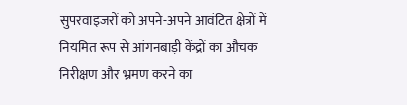सुपरवाइजरों को अपने-अपने आवंटित क्षेत्रों में नियमित रूप से आंगनबाड़ी केंद्रों का औचक निरीक्षण और भ्रमण करने का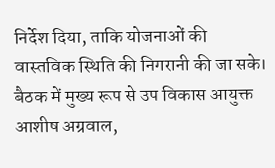निर्देश दिया, ताकि योजनाओं की वास्तविक स्थिति की निगरानी की जा सके। बैठक में मुख्य रूप से उप विकास आयुक्त आशीष अग्रवाल,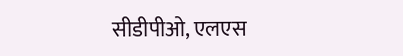सीडीपीओ, एलएस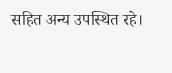सहित अन्य उपस्थित रहे।